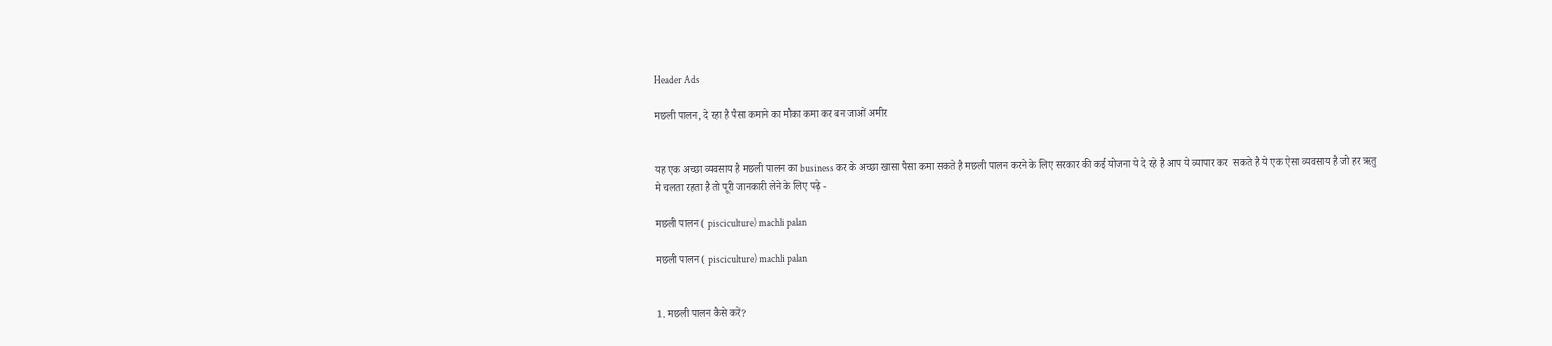Header Ads

मछली पालन, दे रहा है पैसा कमाने का मौका कमा कर बन जाओं अमीर


यह एक अच्छा व्यवसाय है मछली पालन का business कर के अच्छा खासा पैसा कमा सकते है मछली पालन करने के लिए सरकार की कई योजना ये दे रहे है आप ये व्यापार कर  सकते है ये एक ऐसा व्यवसाय है जो हर ऋतु मे चलता रहता है तो पूरी जानकारी लेने के लिए पढ़े -

मछली पालन ( pisciculture) machli palan

मछली पालन ( pisciculture) machli palan


1. मछली पालन कैसे करें?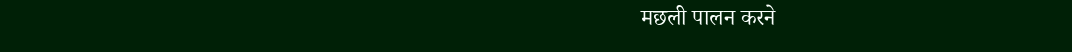मछली पालन करने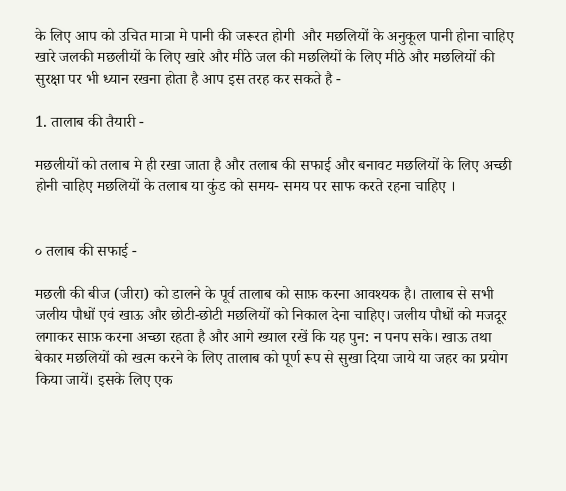के लिए आप को उचित मात्रा मे पानी की जरूरत होगी  और मछलियों के अनुकूल पानी होना चाहिए खारे जलकी मछलीयों के लिए खारे और मीठे जल की मछलियों के लिए मीठे और मछलियों की सुरक्षा पर भी ध्यान रखना होता है आप इस तरह कर सकते है -

1. तालाब की तैयारी -

मछलीयों को तलाब मे ही रखा जाता है और तलाब की सफाई और बनावट मछलियों के लिए अच्छी होनी चाहिए मछलियों के तलाब या कुंड को समय- समय पर साफ करते रहना चाहिए ।


० तलाब की सफाई -

मछली की बीज (जीरा) को डालने के पूर्व तालाब को साफ़ करना आवश्यक है। तालाब से सभी जलीय पौधों एवं खाऊ और छोटी-छोटी मछलियों को निकाल देना चाहिए। जलीय पौधों को मजदूर लगाकर साफ़ करना अच्छा रहता है और आगे ख्याल रखें कि यह पुन: न पनप सके। खाऊ तथा बेकार मछलियों को खत्म करने के लिए तालाब को पूर्ण रूप से सुखा दिया जाये या जहर का प्रयोग किया जायें। इसके लिए एक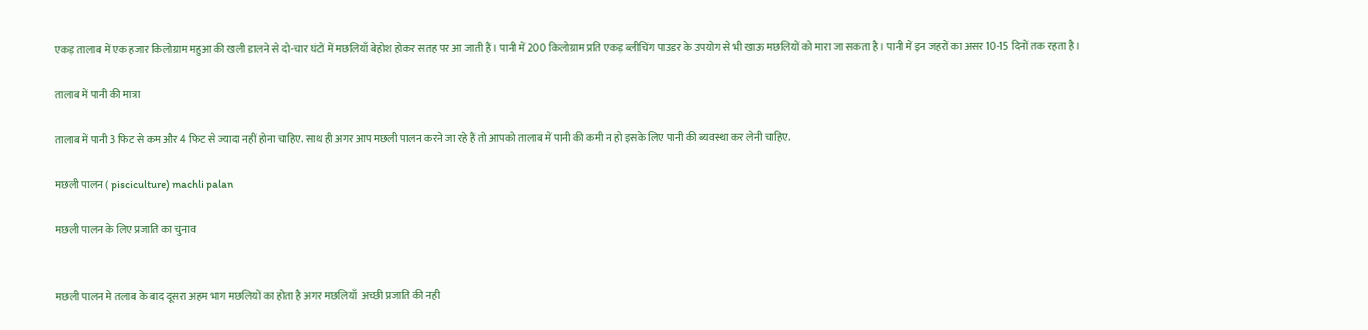एकड़ तालाब में एक हजार किलोग्राम महुआ की खली डालने से दो-चार घंटों में मछलियाँ बेहोश होकर सतह पर आ जाती हैं। पानी में 200 किलोग्राम प्रति एकड़ ब्लीचिंग पाउडर के उपयोग से भी खाऊ मछलियों को मारा जा सकता है। पानी में इन जहरों का असर 10-15 दिनों तक रहता है।

तालाब में पानी की मात्रा

तालाब में पानी 3 फिट से कम और 4 फिट से ज्यादा नहीं होना चाहिए. साथ ही अगर आप मछली पालन करने जा रहे हैं तो आपको तालाब में पानी की कमी न हो इसके लिए पानी की ब्यवस्था कर लेनी चाहिए.

मछली पालन ( pisciculture) machli palan

मछली पालन के लिए प्रजाति का चुनाव


मछली पालन मे तलाब के बाद दूसरा अहम भाग मछलियों का होता है अगर मछलियाँ  अच्छी प्रजाति की नही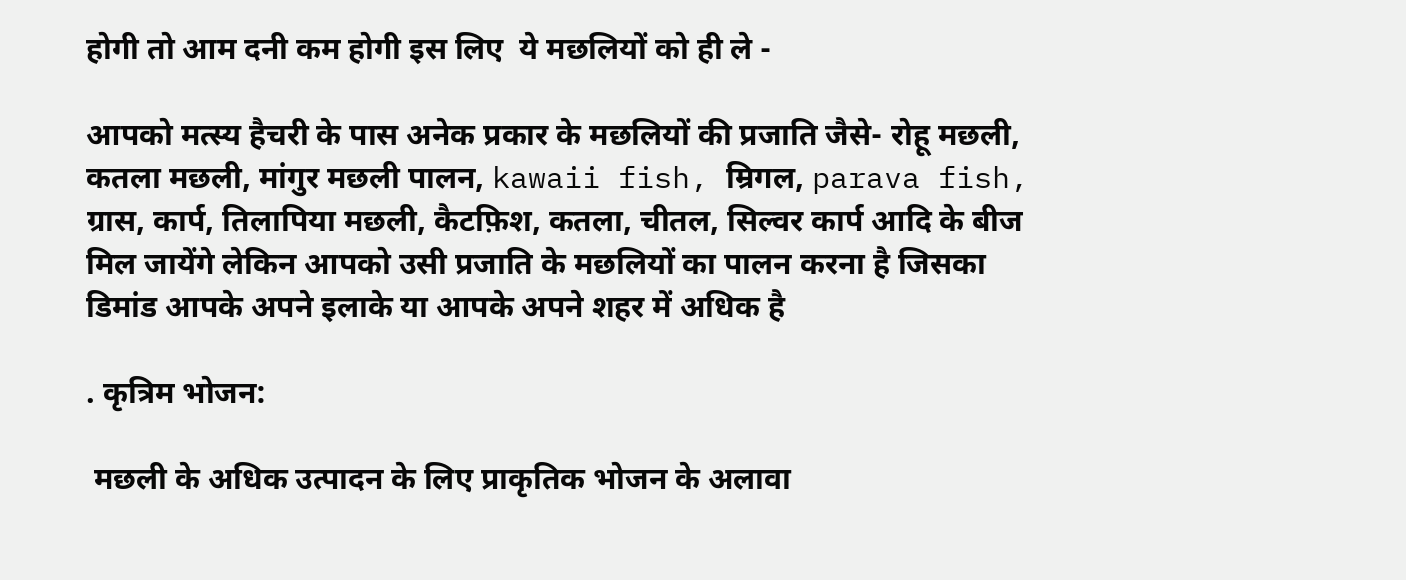होगी तो आम दनी कम होगी इस लिए  ये मछलियों को ही ले -

आपको मत्स्य हैचरी के पास अनेक प्रकार के मछलियों की प्रजाति जैसे- रोहू मछली, कतला मछली, मांगुर मछली पालन, kawaii fish, म्रिगल, parava fish, ग्रास, कार्प, तिलापिया मछली, कैटफ़िश, कतला, चीतल, सिल्वर कार्प आदि के बीज मिल जायेंगे लेकिन आपको उसी प्रजाति के मछलियों का पालन करना है जिसका डिमांड आपके अपने इलाके या आपके अपने शहर में अधिक है

. कृत्रिम भोजन:

 मछली के अधिक उत्पादन के लिए प्राकृतिक भोजन के अलावा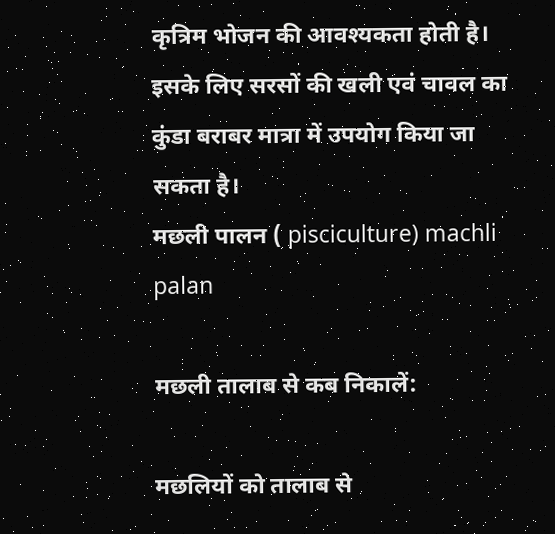कृत्रिम भोजन की आवश्यकता होती है। इसके लिए सरसों की खली एवं चावल का कुंडा बराबर मात्रा में उपयोग किया जा सकता है।
मछली पालन ( pisciculture) machli palan

मछली तालाब से कब निकालें:

मछलियों को तालाब से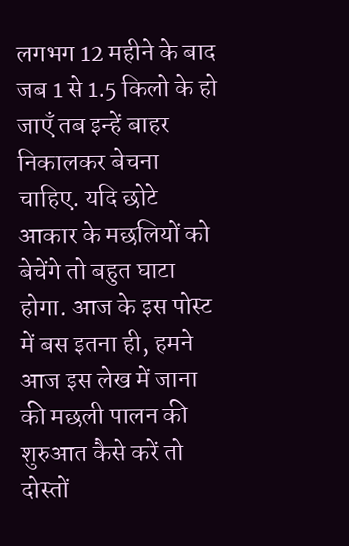लगभग 12 महीने के बाद जब 1 से 1.5 किलो के हो जाएँ तब इन्हें बाहर निकालकर बेचना चाहिए. यदि छोटे आकार के मछलियों को बेचेंगे तो बहुत घाटा होगा. आज के इस पोस्ट में बस इतना ही, हमने आज इस लेख में जाना की मछली पालन की शुरुआत कैसे करें तो दोस्तों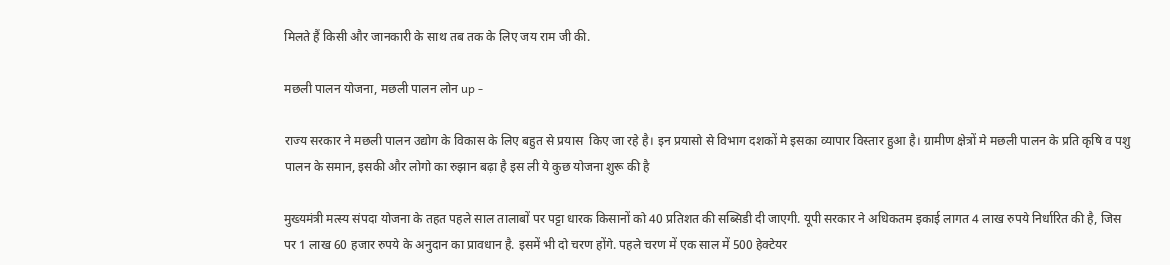मिलते हैं किसी और जानकारी के साथ तब तक के लिए जय राम जी की.

मछली पालन योजना, मछली पालन लोन up -

राज्य सरकार ने मछली पालन उद्योग के विकास के लिए बहुत से प्रयास  किए जा रहे है। इन प्रयासो से विभाग दशकों मे इसका व्यापार विस्तार हुआ है। ग्रामीण क्षेत्रों मे मछली पालन के प्रति कृषि व पशु पालन के समान, इसकी और लोगो का रुझान बढ़ा है इस ली ये कुछ योजना शुरू की है

मुख्यमंत्री मत्स्य संपदा योजना के तहत पहले साल तालाबों पर पट्टा धारक किसानों को 40 प्रतिशत की सब्सिडी दी जाएगी. यूपी सरकार ने अधिकतम इकाई लागत 4 लाख रुपये निर्धारित की है, जिस पर 1 लाख 60 हजार रुपये के अनुदान का प्रावधान है. इसमें भी दो चरण होंगे. पहले चरण में एक साल में 500 हेक्टेयर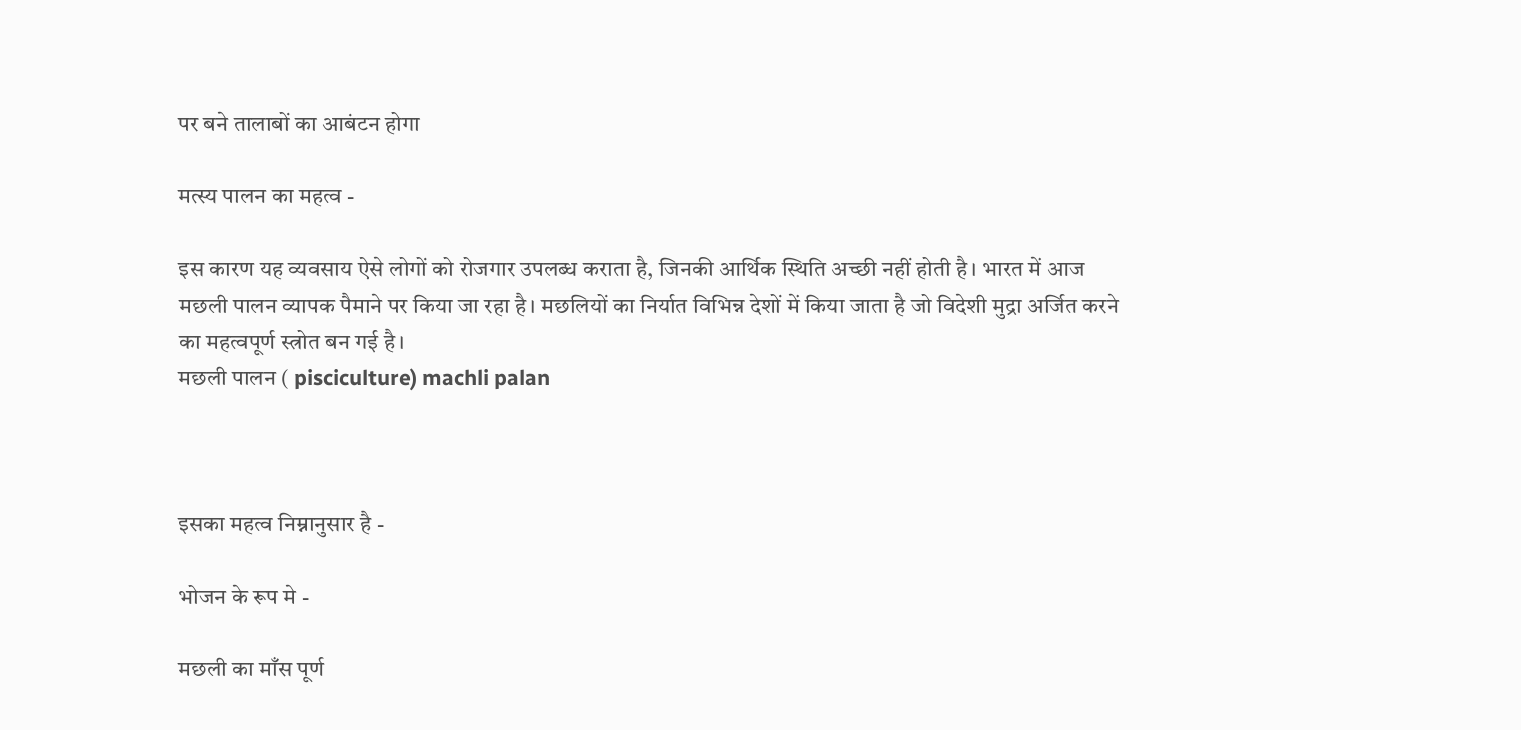पर बने तालाबों का आबंटन होगा

मत्स्य पालन का महत्व -

इस कारण यह व्यवसाय ऐसे लोगों को रोजगार उपलब्ध कराता है, जिनकी आर्थिक स्थिति अच्छी नहीं होती है। भारत में आज मछली पालन व्यापक पैमाने पर किया जा रहा है। मछलियों का निर्यात विभिन्न देशों में किया जाता है जो विदेशी मुद्रा अर्जित करने का महत्वपूर्ण स्त्रोत बन गई है।
मछली पालन ( pisciculture) machli palan



इसका महत्व निम्नानुसार है -

भोजन के रूप मे -

मछली का माँस पूर्ण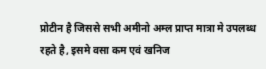प्रोटीन है जिससे सभी अमीनो अम्ल प्राप्त मात्रा मे उपलब्ध रहते है, इसमे वसा कम एवं खनिज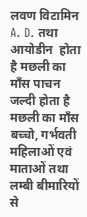लवण विटामिन A. D. तथा आयोडीन  होता है मछली का माँस पाचन जल्दी होता है मछली का माँस बच्चो, गर्भवती महिलाओं एवं माताओं तथा लम्बी बीमारियों से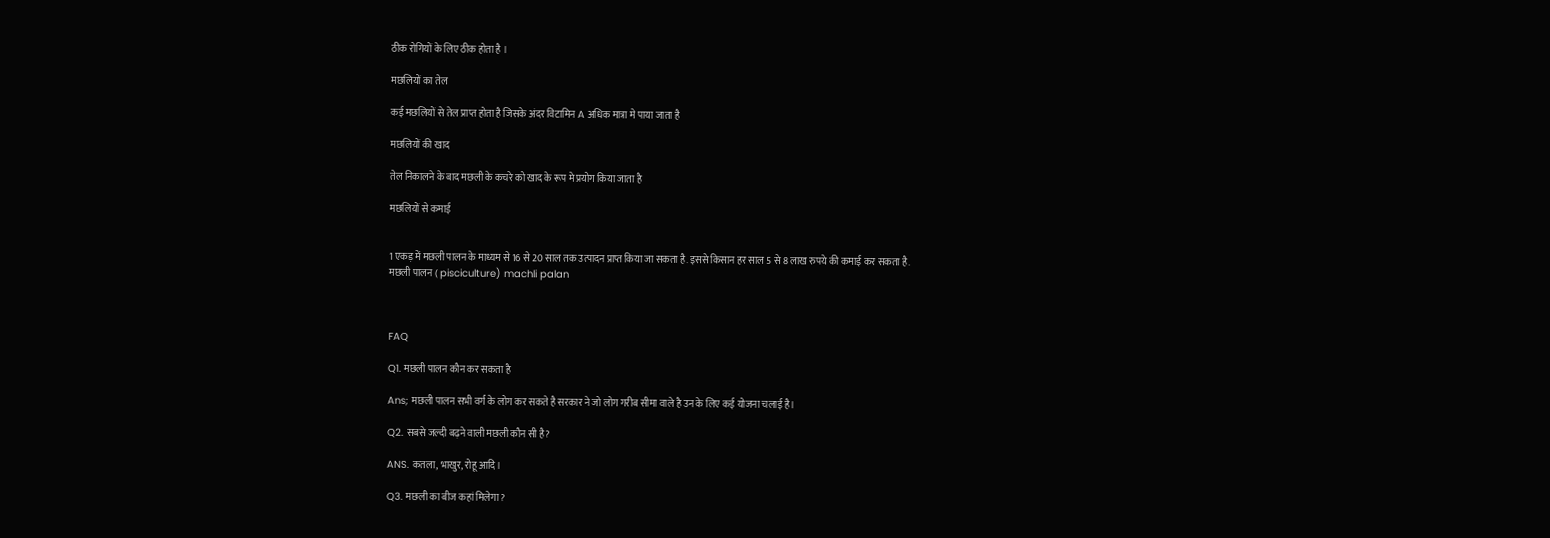ठीक रोगियों के लिए ठीक होता है ।

मछलियों का तेल

कई मछलियों से तेल प्राप्त होता है जिसके अंदर विटामिन A अधिक मात्रा मे पाया जाता है

मछलियों की खाद

तेल निकालने के बाद मछली के कचरे को खाद के रूप मे प्रयोग किया जाता है

मछलियों से कमाई


1 एकड़ में मछली पालन के माध्यम से 16 से 20 साल तक उत्पादन प्राप्त किया जा सकता है. इससे किसान हर साल 5 से 8 लाख रुपये की कमाई कर सकता है.
मछली पालन ( pisciculture) machli palan



FAQ

Q1. मछली पालन कौन कर सकता है

Ans; मछली पालन सभी वर्ग के लोग कर सकते है सरकार ने जो लोग गरीब सीमा वाले है उन के लिए कई योजना चलाई है।

Q2. सबसे जल्दी बढ़ने वाली मछली कौन सी है?

ANS. कतला, भाखुर, रोहू आदि।

Q3. मछली का बीज कहां मिलेगा?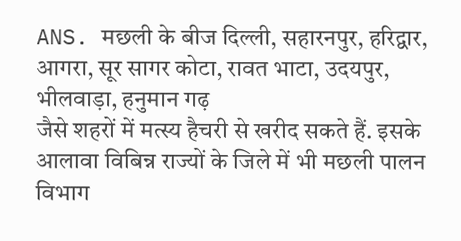ANS. मछली के बीज दिल्ली, सहारनपुर, हरिद्वार, आगरा, सूर सागर कोटा, रावत भाटा, उदयपुर, भीलवाड़ा, हनुमान गढ़
जैसे शहरों में मत्स्य हैचरी से खरीद सकते हैं. इसके आलावा विबिन्न राज्यों के जिले में भी मछली पालन विभाग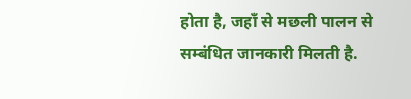होता है, जहाँ से मछली पालन से सम्बंधित जानकारी मिलती है.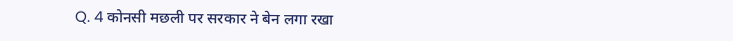Q. 4 कोनसी मछली पर सरकार ने बेन लगा रखा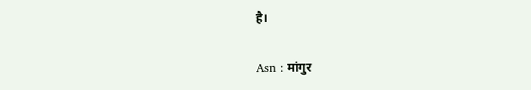है।

Asn : मांगुर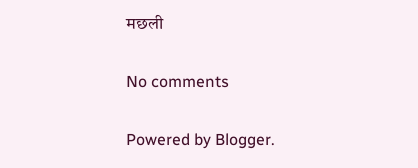मछली

No comments

Powered by Blogger.